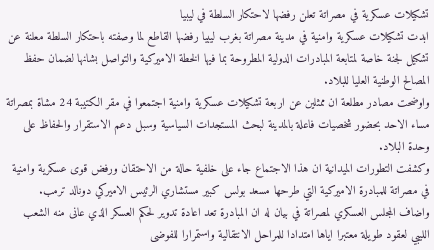تشكيلات عسكرية في مصراتة تعلن رفضها لاحتكار السلطة في ليبيا
ابدت تشكيلات عسكرية وامنية في مدينة مصراتة بغرب ليبيا رفضها القاطع لما وصفته باحتكار السلطة معلنة عن تشكيل لجنة خاصة لمتابعة المبادرات الدولية المطروحة بما فيها الخطة الاميركية والتواصل بشانها لضمان حفظ المصالح الوطنية العليا للبلاد.
واوضحت مصادر مطلعة ان ممثلين عن اربعة تشكيلات عسكرية وامنية اجتمعوا في مقر الكتيبة 24 مشاة بمصراتة مساء الاحد بحضور شخصيات فاعلة بالمدينة لبحث المستجدات السياسية وسبل دعم الاستقرار والحفاظ على وحدة البلاد.
وكشفت التطورات الميدانية ان هذا الاجتماع جاء على خلفية حالة من الاحتقان ورفض قوى عسكرية وامنية في مصراتة للمبادرة الاميركية التي طرحها مسعد بولس كبير مستشاري الرئيس الاميركي دونالد ترمب.
واضاف المجلس العسكري لمصراتة في بيان له ان المبادرة تعد اعادة تدوير لحكم العسكر الذي عانى منه الشعب الليبي لعقود طويلة معتبرا اياها امتدادا للمراحل الانتقالية واستمرارا للفوضى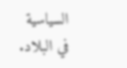السياسية في البلاد.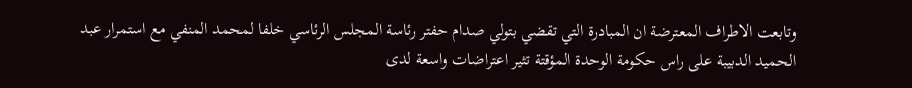وتابعت الاطراف المعترضة ان المبادرة التي تقضي بتولي صدام حفتر رئاسة المجلس الرئاسي خلفا لمحمد المنفي مع استمرار عبد الحميد الدبيبة على راس حكومة الوحدة المؤقتة تثير اعتراضات واسعة لدى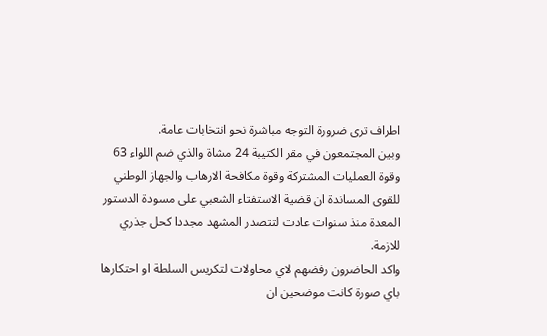اطراف ترى ضرورة التوجه مباشرة نحو انتخابات عامة.
وبين المجتمعون في مقر الكتيبة 24 مشاة والذي ضم اللواء 63 وقوة العمليات المشتركة وقوة مكافحة الارهاب والجهاز الوطني للقوى المساندة ان قضية الاستفتاء الشعبي على مسودة الدستور المعدة منذ سنوات عادت لتتصدر المشهد مجددا كحل جذري للازمة.
واكد الحاضرون رفضهم لاي محاولات لتكريس السلطة او احتكارها باي صورة كانت موضحين ان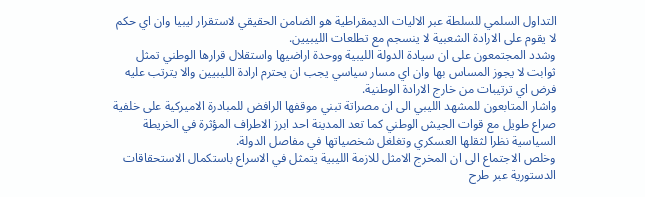التداول السلمي للسلطة عبر الاليات الديمقراطية هو الضامن الحقيقي لاستقرار ليبيا وان اي حكم لا يقوم على الارادة الشعبية لا ينسجم مع تطلعات الليبيين.
وشدد المجتمعون على ان سيادة الدولة الليبية ووحدة اراضيها واستقلال قرارها الوطني تمثل ثوابت لا يجوز المساس بها وان اي مسار سياسي يجب ان يحترم ارادة الليبيين والا يترتب عليه فرض اي ترتيبات من خارج الارادة الوطنية.
واشار المتابعون للمشهد الليبي الى ان مصراتة تبني موقفها الرافض للمبادرة الاميركية على خلفية صراع طويل مع قوات الجيش الوطني كما تعد المدينة احد ابرز الاطراف المؤثرة في الخريطة السياسية نظرا لثقلها العسكري وتغلغل شخصياتها في مفاصل الدولة.
وخلص الاجتماع الى ان المخرج الامثل للازمة الليبية يتمثل في الاسراع باستكمال الاستحقاقات الدستورية عبر طرح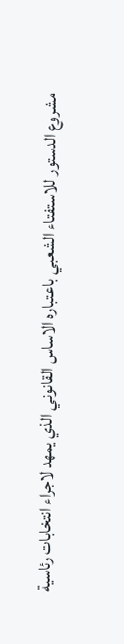مشروع الدستور للاستفتاء الشعبي باعتباره الاساس القانوني الذي يمهد لاجراء انتخابات رئاسية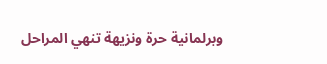وبرلمانية حرة ونزيهة تنهي المراحل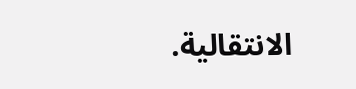الانتقالية.